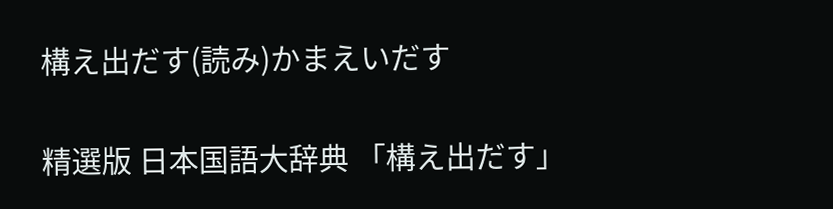構え出だす(読み)かまえいだす

精選版 日本国語大辞典 「構え出だす」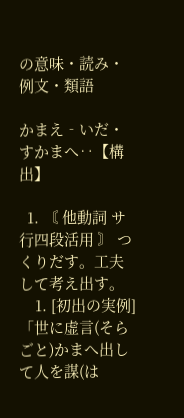の意味・読み・例文・類語

かまえ‐いだ・すかまへ‥【構出】

  1. 〘 他動詞 サ行四段活用 〙 つくりだす。工夫して考え出す。
    1. [初出の実例]「世に虚言(そらごと)かまへ出して人を謀(は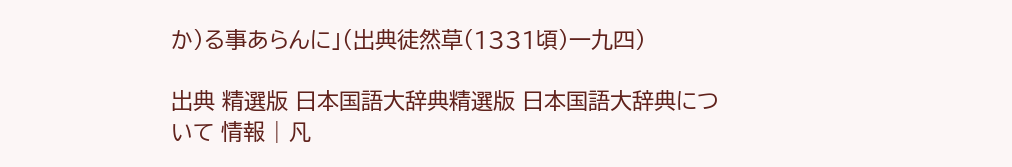か)る事あらんに」(出典徒然草(1331頃)一九四)

出典 精選版 日本国語大辞典精選版 日本国語大辞典について 情報 | 凡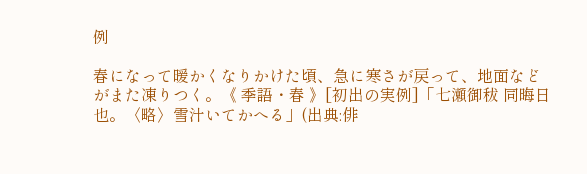例

春になって暖かくなりかけた頃、急に寒さが戻って、地面などがまた凍りつく。《 季語・春 》[初出の実例]「七瀬御秡 同晦日也。〈略〉雪汁いてかへる」(出典:俳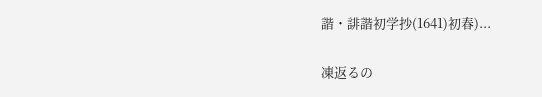諧・誹諧初学抄(1641)初春)...

凍返るの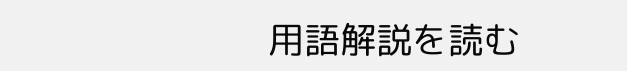用語解説を読む